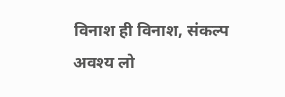विनाश ही विनाश, संकल्प अवश्य लो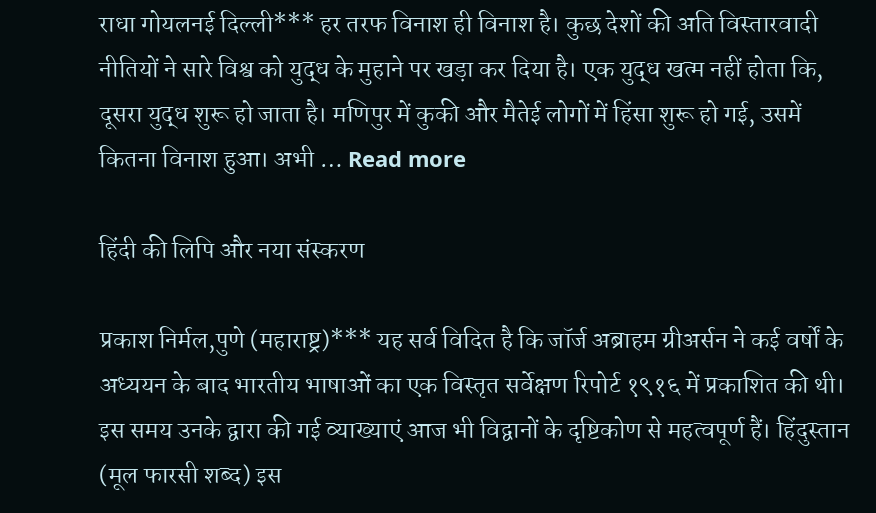राधा गोयलनई दिल्ली*** हर तरफ विनाश ही विनाश है। कुछ देशों की अति विस्तारवादी नीतियों ने सारे विश्व को युद्ध के मुहाने पर खड़ा कर दिया है। एक युद्ध खत्म नहीं होता कि, दूसरा युद्ध शुरू हो जाता है। मणिपुर में कुकी और मैतेई लोगों में हिंसा शुरू हो गई, उसमें कितना विनाश हुआ। अभी … Read more

हिंदी की लिपि और नया संस्करण

प्रकाश निर्मल,पुणे (महाराष्ट्र)*** यह सर्व विदित है कि जॉर्ज अब्राहम ग्रीअर्सन ने कई वर्षों के अध्ययन के बाद भारतीय भाषाओं का एक विस्तृत सर्वेक्षण रिपोर्ट १९१६ में प्रकाशित की थी। इस समय उनके द्वारा की गई व्याख्याएं आज भी विद्वानों के दृष्टिकोण से महत्वपूर्ण हैं। हिंदुस्तान (मूल फारसी शब्द) इस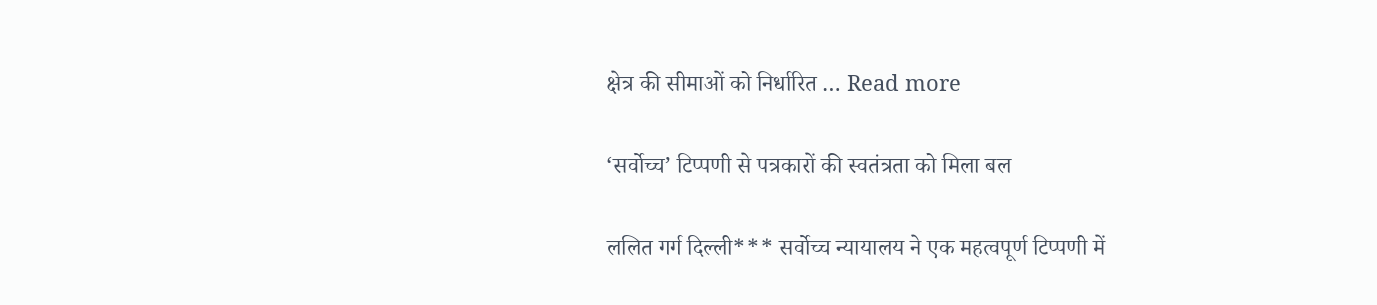क्षेत्र की सीमाओं को निर्धारित … Read more

‘सर्वोच्च’ टिप्पणी से पत्रकारों की स्वतंत्रता को मिला बल

ललित गर्ग दिल्ली*** सर्वोच्च न्यायालय ने एक महत्वपूर्ण टिप्पणी में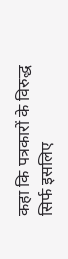कहा कि पत्रकारों के विरुद्ध सिर्फ इसलिए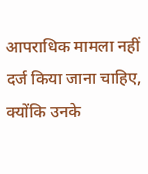आपराधिक मामला नहीं दर्ज किया जाना चाहिए, क्योंकि उनके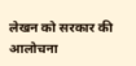लेखन को सरकार की आलोचना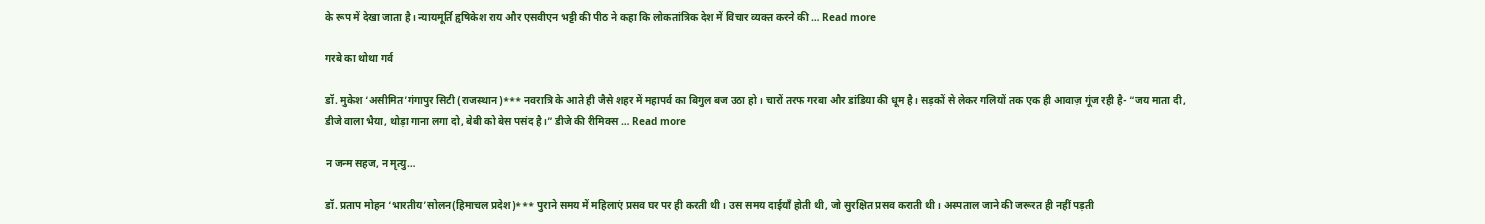के रूप में देखा जाता है। न्यायमूर्ति हृषिकेश राय और एसवीएन भट्टी की पीठ ने कहा कि लोकतांत्रिक देश में विचार व्यक्त करने की … Read more

गरबे का थोथा गर्व

डॉ. मुकेश ‘असीमित’गंगापुर सिटी (राजस्थान)*** नवरात्रि के आते ही जैसे शहर में महापर्व का बिगुल बज उठा हो। चारों तरफ गरबा और डांडिया की धूम है। सड़कों से लेकर गलियों तक एक ही आवाज़ गूंज रही है- “जय माता दी, डीजे वाला भैया, थोड़ा गाना लगा दो, बेबी को बेस पसंद है।” डीजे की रीमिक्स … Read more

न जन्म सहज, न मृत्यु…

डॉ. प्रताप मोहन ‘भारतीय’सोलन(हिमाचल प्रदेश)*** पुराने समय में महिलाएं प्रसव घर पर ही करती थी। उस समय दाईयाँ होती थी, जो सुरक्षित प्रसव कराती थी। अस्पताल जाने की जरूरत ही नहीं पड़ती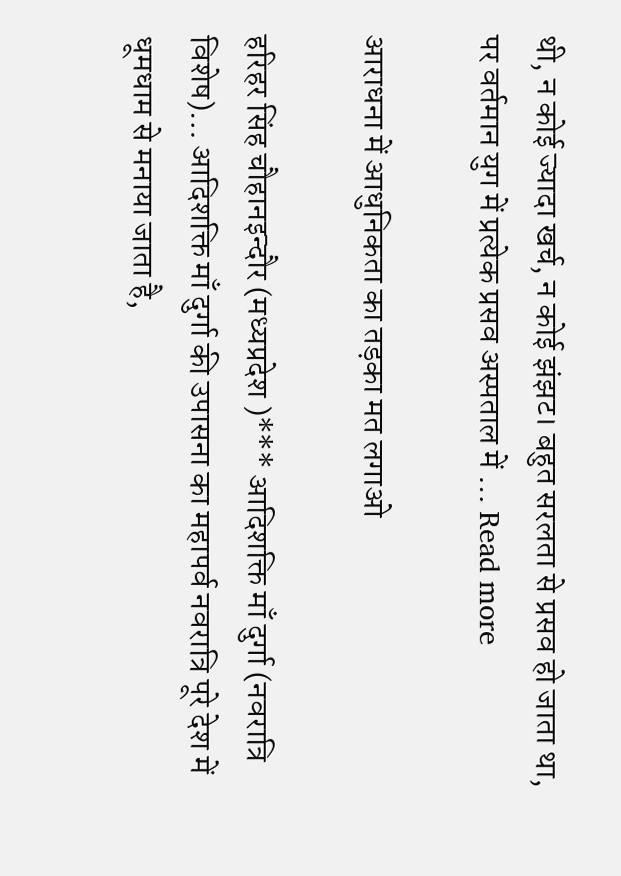थी, न कोई ज्यादा खर्च, न कोई झंझट। बहुत सरलता से प्रसव हो जाता था, पर वर्तमान युग में प्रत्येक प्रसव अस्पताल में … Read more

आराधना में आधुनिकता का तड़का मत लगाओ

हरिहर सिंह चौहानइन्दौर (मध्यप्रदेश )*** आदिशक्ति माँ दुर्गा (नवरात्रि विशेष)… आदिशक्ति माँ दुर्गा की उपासना का महापर्व नवरात्रि पूरे देश में धूमधाम से मनाया जाता है,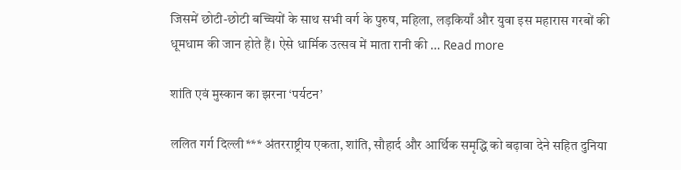जिसमें छोटी-छोटी बच्चियों के साथ सभी वर्ग के पुरुष, महिला, लड़कियाँ और युवा इस महारास गरबों की धूमधाम की जान होते हैं। ऐसे धार्मिक उत्सव में माता रानी की … Read more

शांति एवं मुस्कान का झरना ‘पर्यटन’

ललित गर्ग दिल्ली*** अंतरराष्ट्रीय एकता, शांति, सौहार्द और आर्थिक समृद्धि को बढ़ावा देने सहित दुनिया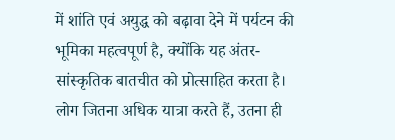में शांति एवं अयुद्ध को बढ़ावा देने में पर्यटन की भूमिका महत्वपूर्ण है, क्योंकि यह अंतर-सांस्कृतिक बातचीत को प्रोत्साहित करता है। लोग जितना अधिक यात्रा करते हैं, उतना ही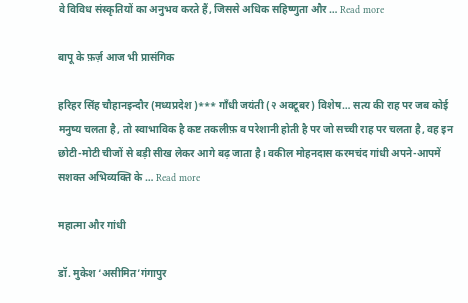वे विविध संस्कृतियों का अनुभव करते हैं, जिससे अधिक सहिष्णुता और … Read more

बापू के फ़र्ज़ आज भी प्रासंगिक

हरिहर सिंह चौहानइन्दौर (मध्यप्रदेश )*** गाँधी जयंती (२ अक्टूबर) विशेष… सत्य की राह पर जब कोई मनुष्य चलता है, तो स्वाभाविक है कष्ट तकलीफ़ व परेशानी होती है पर जो सच्ची राह पर चलता है, वह इन छोटी-मोटी चीजों से बड़ी सीख लेकर आगे बढ़ जाता है। वकील मोहनदास करमचंद गांधी अपने-आपमें सशक्त अभिव्यक्ति के … Read more

महात्मा और गांधी

डॉ. मुकेश ‘असीमित’गंगापुर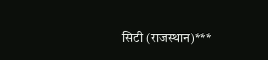सिटी (राजस्थान)***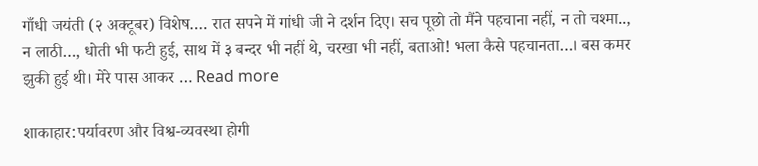गाँधी जयंती (२ अक्टूबर) विशेष…. रात सपने में गांधी जी ने दर्शन दिए। सच पूछो तो मैंने पहचाना नहीं, न तो चश्मा.., न लाठी…, धोती भी फटी हुई, साथ में ३ बन्दर भी नहीं थे, चरखा भी नहीं, बताओ! भला कैसे पहचानता…। बस कमर झुकी हुई थी। मेरे पास आकर … Read more

शाकाहार:पर्यावरण और विश्व-व्यवस्था होगी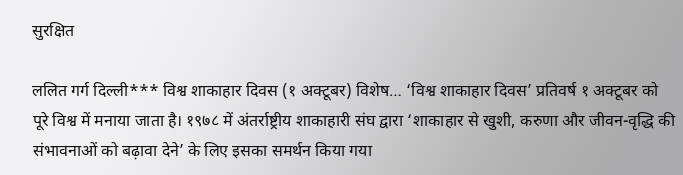सुरक्षित

ललित गर्ग दिल्ली*** विश्व शाकाहार दिवस (१ अक्टूबर) विशेष… ‘विश्व शाकाहार दिवस’ प्रतिवर्ष १ अक्टूबर को पूरे विश्व में मनाया जाता है। १९७८ में अंतर्राष्ट्रीय शाकाहारी संघ द्वारा ‘शाकाहार से खुशी, करुणा और जीवन-वृद्धि की संभावनाओं को बढ़ावा देने’ के लिए इसका समर्थन किया गया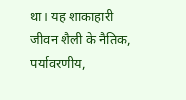था। यह शाकाहारी जीवन शैली के नैतिक, पर्यावरणीय,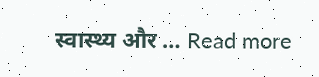स्वास्थ्य और … Read more